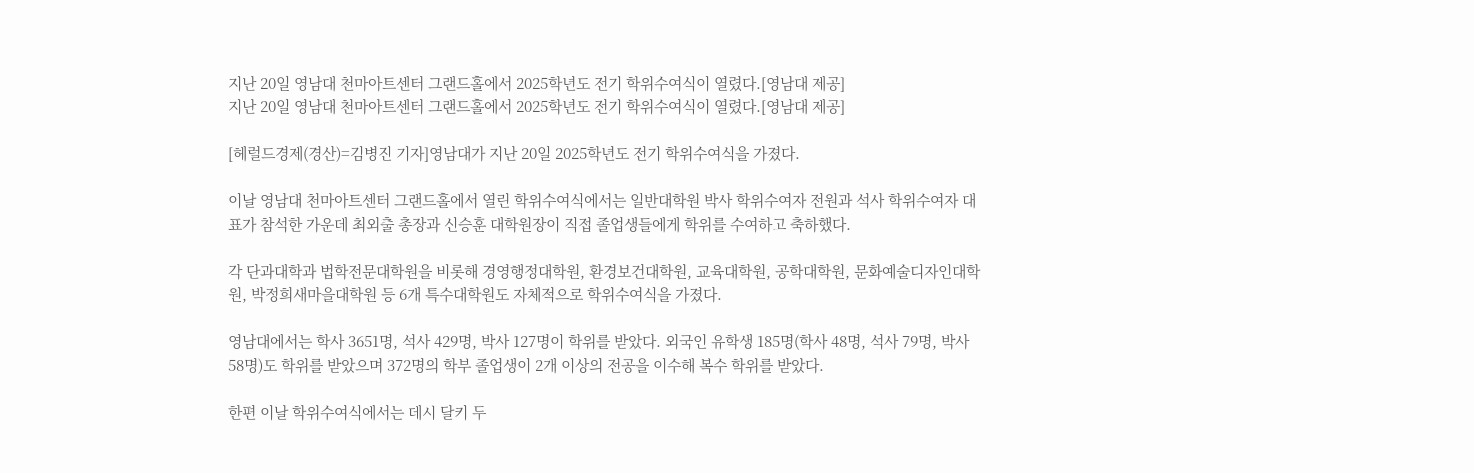지난 20일 영남대 천마아트센터 그랜드홀에서 2025학년도 전기 학위수여식이 열렸다.[영남대 제공]
지난 20일 영남대 천마아트센터 그랜드홀에서 2025학년도 전기 학위수여식이 열렸다.[영남대 제공]

[헤럴드경제(경산)=김병진 기자]영남대가 지난 20일 2025학년도 전기 학위수여식을 가졌다.

이날 영남대 천마아트센터 그랜드홀에서 열린 학위수여식에서는 일반대학원 박사 학위수여자 전원과 석사 학위수여자 대표가 참석한 가운데 최외출 총장과 신승훈 대학원장이 직접 졸업생들에게 학위를 수여하고 축하했다.

각 단과대학과 법학전문대학원을 비롯해 경영행정대학원, 환경보건대학원, 교육대학원, 공학대학원, 문화예술디자인대학원, 박정희새마을대학원 등 6개 특수대학원도 자체적으로 학위수여식을 가졌다.

영남대에서는 학사 3651명, 석사 429명, 박사 127명이 학위를 받았다. 외국인 유학생 185명(학사 48명, 석사 79명, 박사 58명)도 학위를 받았으며 372명의 학부 졸업생이 2개 이상의 전공을 이수해 복수 학위를 받았다.

한편 이날 학위수여식에서는 데시 달키 두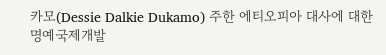카모(Dessie Dalkie Dukamo) 주한 에티오피아 대사에 대한 명예국제개발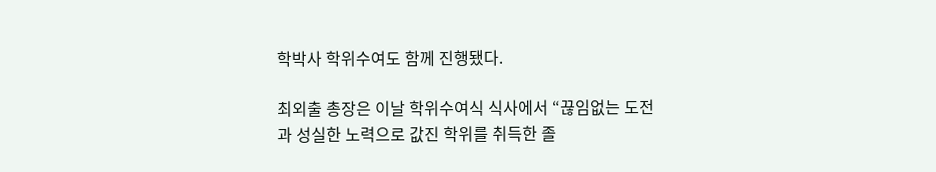학박사 학위수여도 함께 진행됐다.

최외출 총장은 이날 학위수여식 식사에서 “끊임없는 도전과 성실한 노력으로 값진 학위를 취득한 졸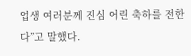업생 여러분께 진심 어린 축하를 전한다”고 말했다.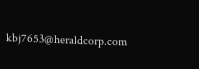kbj7653@heraldcorp.com